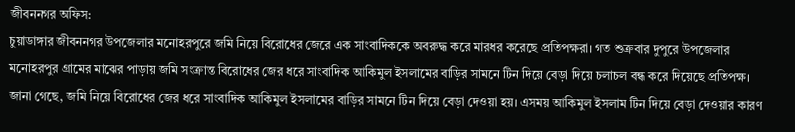জীবননগর অফিস:
চুয়াডাঙ্গার জীবননগর উপজেলার মনোহরপুরে জমি নিয়ে বিরোধের জেরে এক সাংবাদিককে অবরুদ্ধ করে মারধর করেছে প্রতিপক্ষরা। গত শুক্রবার দুপুরে উপজেলার মনোহরপুর গ্রামের মাঝের পাড়ায় জমি সংক্রান্ত বিরোধের জের ধরে সাংবাদিক আকিমুল ইসলামের বাড়ির সামনে টিন দিয়ে বেড়া দিয়ে চলাচল বন্ধ করে দিয়েছে প্রতিপক্ষ।
জানা গেছে, জমি নিয়ে বিরোধের জের ধরে সাংবাদিক আকিমুল ইসলামের বাড়ির সামনে টিন দিয়ে বেড়া দেওয়া হয়। এসময় আকিমুল ইসলাম টিন দিয়ে বেড়া দেওয়ার কারণ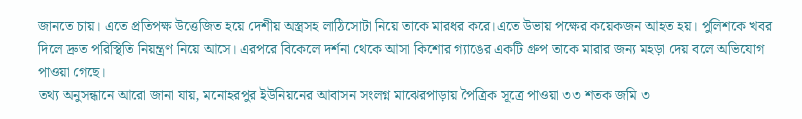জানতে চায়। এতে প্রতিপক্ষ উত্তেজিত হয়ে দেশীয় অস্ত্রসহ লাঠিসোটা নিয়ে তাকে মারধর করে।এতে উভায় পক্ষের কয়েকজন আহত হয়। পুলিশকে খবর দিলে দ্রুত পরিস্থিতি নিয়ন্ত্রণ নিয়ে আসে। এরপরে বিকেলে দর্শনা থেকে আসা কিশোর গ্যাঙের একটি গ্রুপ তাকে মারার জন্য মহড়া দেয় বলে অভিযোগ পাওয়া গেছে।
তথ্য অনুসন্ধানে আরো জানা যায়, মনোহরপুর ইউনিয়নের আবাসন সংলগ্ন মাঝেরপাড়ায় পৈত্রিক সূত্রে পাওয়া ৩৩ শতক জমি ৩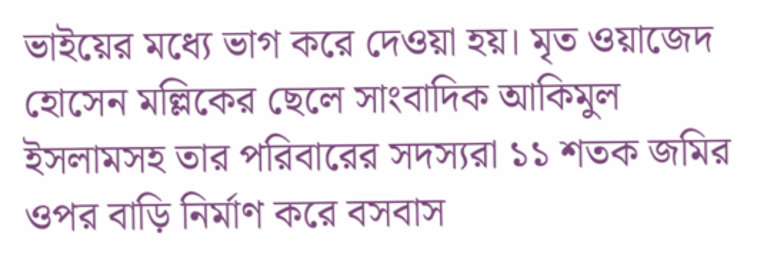ভাইয়ের মধ্যে ভাগ করে দেওয়া হয়। মৃত ওয়াজেদ হোসেন মল্লিকের ছেলে সাংবাদিক আকিমুল ইসলামসহ তার পরিবারের সদস্যরা ১১ শতক জমির ওপর বাড়ি নির্মাণ করে বসবাস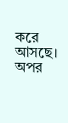করে আসছে। অপর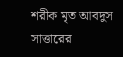শরীক মৃত আবদুস সাত্তারের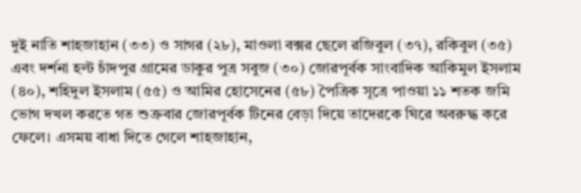দুই নাতি শাহজাহান (৩৩) ও সাগর (২৮), মাওলা বক্সর ছেলে রজিবুল (৩৭), রকিবুল (৩৫) এবং দর্শনা হল্ট চাঁদপুর গ্রামের ডাকুর পুত্র সবুজ (৩০) জোরপূর্বক সাংবাদিক আকিমুল ইসলাম (৪০), শহিদুল ইসলাম (৫৫) ও আমির হোসেনের (৫৮) পৈত্রিক সূত্রে পাওয়া ১১ শতক জমি ভোগ দখল করতে গত শুক্রবার জোরপূর্বক টিনের বেড়া দিয়ে তাদেরকে ঘিরে অবরুদ্ধ করে ফেলে। এসময় বাধা দিতে গেলে শাহজাহান,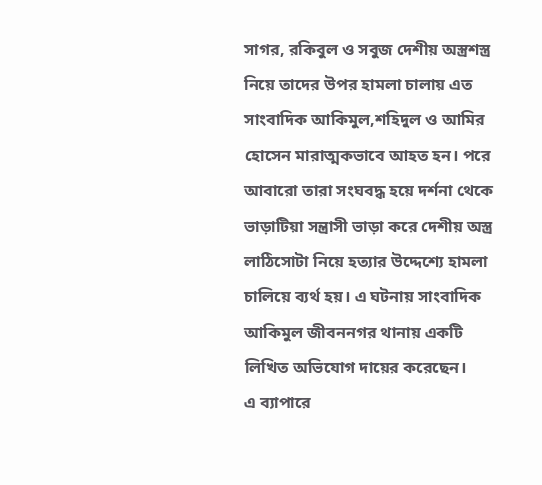সাগর, রকিবুল ও সবুজ দেশীয় অস্ত্রশস্ত্র নিয়ে তাদের উপর হামলা চালায় এত সাংবাদিক আকিমুল,শহিদুল ও আমির হোসেন মারাত্মকভাবে আহত হন। পরে আবারো তারা সংঘবদ্ধ হয়ে দর্শনা থেকে ভাড়াটিয়া সন্ত্রাসী ভাড়া করে দেশীয় অস্ত্র লাঠিসোটা নিয়ে হত্যার উদ্দেশ্যে হামলা চালিয়ে ব্যর্থ হয়। এ ঘটনায় সাংবাদিক আকিমুল জীবননগর থানায় একটি লিখিত অভিযোগ দায়ের করেছেন।
এ ব্যাপারে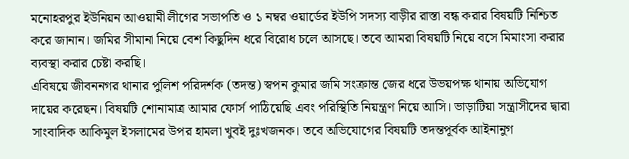মনোহরপুর ইউনিয়ন আওয়ামী লীগের সভাপতি ও ১ নম্বর ওয়ার্ডের ইউপি সদস্য বাড়ীর রাস্তা বন্ধ করার বিষয়টি নিশ্চিত করে জানান। জমির সীমানা নিয়ে বেশ কিছুদিন ধরে বিরোধ চলে আসছে। তবে আমরা বিষয়টি নিয়ে বসে মিমাংসা করার ব্যবস্থা করার চেষ্টা করছি।
এবিষয়ে জীবননগর থানার পুলিশ পরিদর্শক (তদন্ত) স্বপন কুমার জমি সংক্রান্ত জের ধরে উভয়পক্ষ থানায় অভিযোগ দায়ের করেছন। বিষয়টি শোনামাত্র আমার ফোর্স পাঠিয়েছি এবং পরিস্থিতি নিয়ন্ত্রণ নিয়ে আসি। ভাড়াটিয়া সন্ত্রাসীদের দ্বারা সাংবাদিক আকিমুল ইসলামের উপর হামলা খুবই দুঃখজনক। তবে অভিযোগের বিষয়টি তদন্তপূর্বক আইনানুগ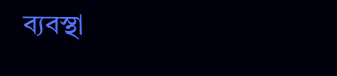ব্যবস্থা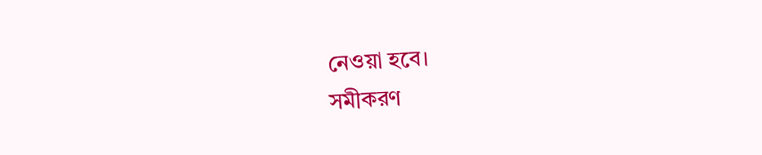নেওয়া হবে।
সমীকরণ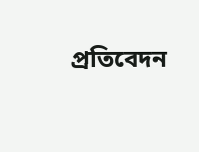প্রতিবেদন